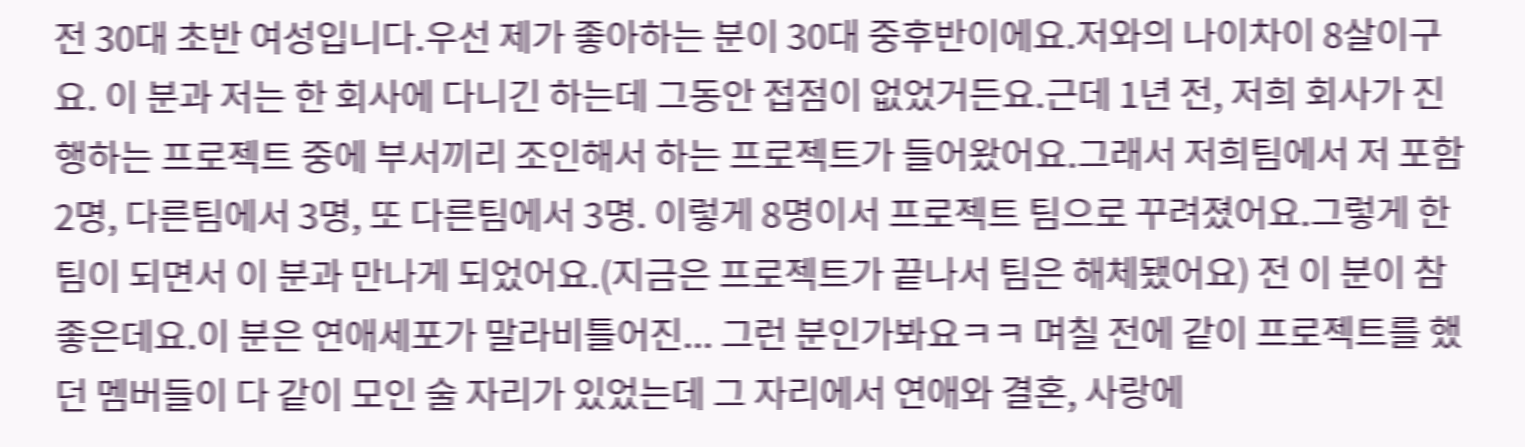전 30대 초반 여성입니다.우선 제가 좋아하는 분이 30대 중후반이에요.저와의 나이차이 8살이구요. 이 분과 저는 한 회사에 다니긴 하는데 그동안 접점이 없었거든요.근데 1년 전, 저희 회사가 진행하는 프로젝트 중에 부서끼리 조인해서 하는 프로젝트가 들어왔어요.그래서 저희팀에서 저 포함 2명, 다른팀에서 3명, 또 다른팀에서 3명. 이렇게 8명이서 프로젝트 팀으로 꾸려졌어요.그렇게 한 팀이 되면서 이 분과 만나게 되었어요.(지금은 프로젝트가 끝나서 팀은 해체됐어요) 전 이 분이 참 좋은데요.이 분은 연애세포가 말라비틀어진... 그런 분인가봐요ㅋㅋ 며칠 전에 같이 프로젝트를 했던 멤버들이 다 같이 모인 술 자리가 있었는데 그 자리에서 연애와 결혼, 사랑에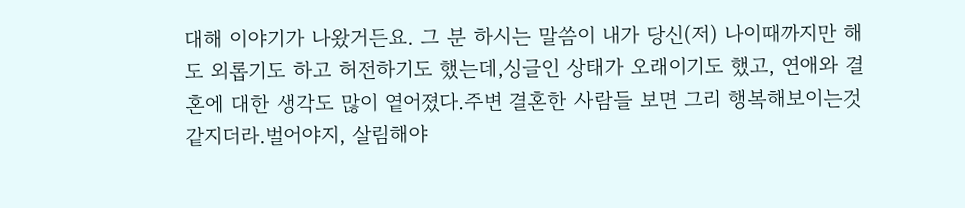대해 이야기가 나왔거든요. 그 분 하시는 말씀이 내가 당신(저) 나이때까지만 해도 외롭기도 하고 허전하기도 했는데,싱글인 상태가 오래이기도 했고, 연애와 결혼에 대한 생각도 많이 옅어졌다.주변 결혼한 사람들 보면 그리 행복해보이는것 같지더라.벌어야지, 살림해야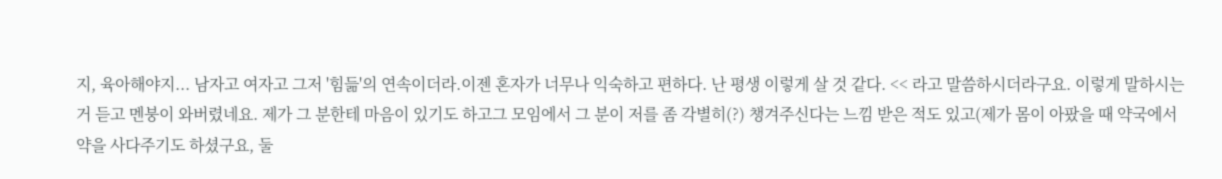지, 육아해야지... 남자고 여자고 그저 '힘듦'의 연속이더라.이젠 혼자가 너무나 익숙하고 편하다. 난 평생 이렇게 살 것 같다. << 라고 말씀하시더라구요. 이렇게 말하시는거 듣고 멘붕이 와버렸네요. 제가 그 분한테 마음이 있기도 하고그 모임에서 그 분이 저를 좀 각별히(?) 챙겨주신다는 느낌 받은 적도 있고(제가 몸이 아팠을 때 약국에서 약을 사다주기도 하셨구요, 둘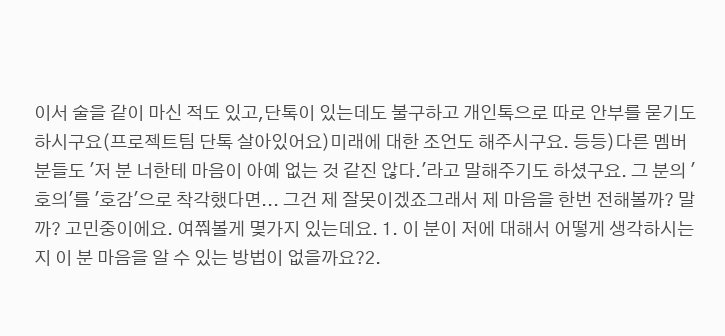이서 술을 같이 마신 적도 있고,단톡이 있는데도 불구하고 개인톡으로 따로 안부를 묻기도 하시구요(프로젝트팀 단톡 살아있어요)미래에 대한 조언도 해주시구요. 등등)다른 멤버분들도 '저 분 너한테 마음이 아예 없는 것 같진 않다.'라고 말해주기도 하셨구요. 그 분의 '호의'를 '호감'으로 착각했다면... 그건 제 잘못이겠죠그래서 제 마음을 한번 전해볼까? 말까? 고민중이에요. 여쭤볼게 몇가지 있는데요. 1. 이 분이 저에 대해서 어떻게 생각하시는지 이 분 마음을 알 수 있는 방법이 없을까요?2.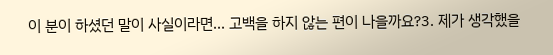이 분이 하셨던 말이 사실이라면... 고백을 하지 않는 편이 나을까요?3. 제가 생각했을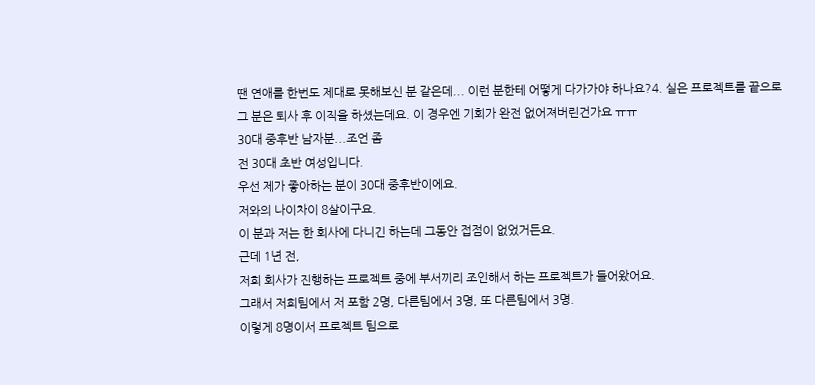땐 연애를 한번도 제대로 못해보신 분 같은데... 이런 분한테 어떻게 다가가야 하나요?4. 실은 프로젝트를 끝으로 그 분은 퇴사 후 이직을 하셨는데요. 이 경우엔 기회가 완전 없어져버린건가요 ㅠㅠ
30대 중후반 남자분...조언 좀
전 30대 초반 여성입니다.
우선 제가 좋아하는 분이 30대 중후반이에요.
저와의 나이차이 8살이구요.
이 분과 저는 한 회사에 다니긴 하는데 그동안 접점이 없었거든요.
근데 1년 전,
저희 회사가 진행하는 프로젝트 중에 부서끼리 조인해서 하는 프로젝트가 들어왔어요.
그래서 저희팀에서 저 포함 2명, 다른팀에서 3명, 또 다른팀에서 3명.
이렇게 8명이서 프로젝트 팀으로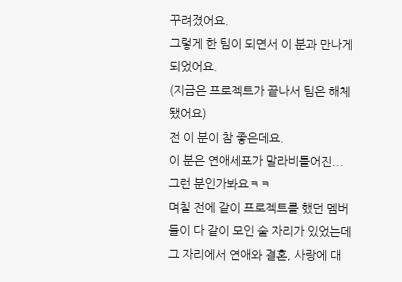꾸려졌어요.
그렇게 한 팀이 되면서 이 분과 만나게 되었어요.
(지금은 프로젝트가 끝나서 팀은 해체됐어요)
전 이 분이 참 좋은데요.
이 분은 연애세포가 말라비틀어진... 그런 분인가봐요ㅋㅋ
며칠 전에 같이 프로젝트를 했던 멤버들이 다 같이 모인 술 자리가 있었는데
그 자리에서 연애와 결혼, 사랑에 대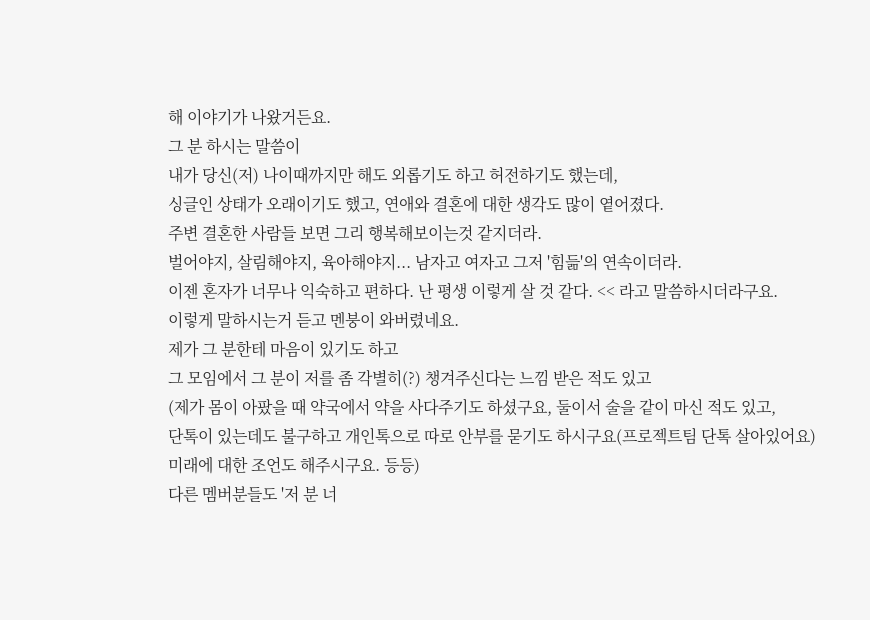해 이야기가 나왔거든요.
그 분 하시는 말씀이
내가 당신(저) 나이때까지만 해도 외롭기도 하고 허전하기도 했는데,
싱글인 상태가 오래이기도 했고, 연애와 결혼에 대한 생각도 많이 옅어졌다.
주변 결혼한 사람들 보면 그리 행복해보이는것 같지더라.
벌어야지, 살림해야지, 육아해야지... 남자고 여자고 그저 '힘듦'의 연속이더라.
이젠 혼자가 너무나 익숙하고 편하다. 난 평생 이렇게 살 것 같다. << 라고 말씀하시더라구요.
이렇게 말하시는거 듣고 멘붕이 와버렸네요.
제가 그 분한테 마음이 있기도 하고
그 모임에서 그 분이 저를 좀 각별히(?) 챙겨주신다는 느낌 받은 적도 있고
(제가 몸이 아팠을 때 약국에서 약을 사다주기도 하셨구요, 둘이서 술을 같이 마신 적도 있고,
단톡이 있는데도 불구하고 개인톡으로 따로 안부를 묻기도 하시구요(프로젝트팀 단톡 살아있어요)
미래에 대한 조언도 해주시구요. 등등)
다른 멤버분들도 '저 분 너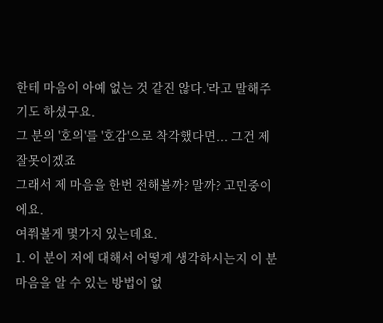한테 마음이 아예 없는 것 같진 않다.'라고 말해주기도 하셨구요.
그 분의 '호의'를 '호감'으로 착각했다면... 그건 제 잘못이겠죠
그래서 제 마음을 한번 전해볼까? 말까? 고민중이에요.
여쭤볼게 몇가지 있는데요.
1. 이 분이 저에 대해서 어떻게 생각하시는지 이 분 마음을 알 수 있는 방법이 없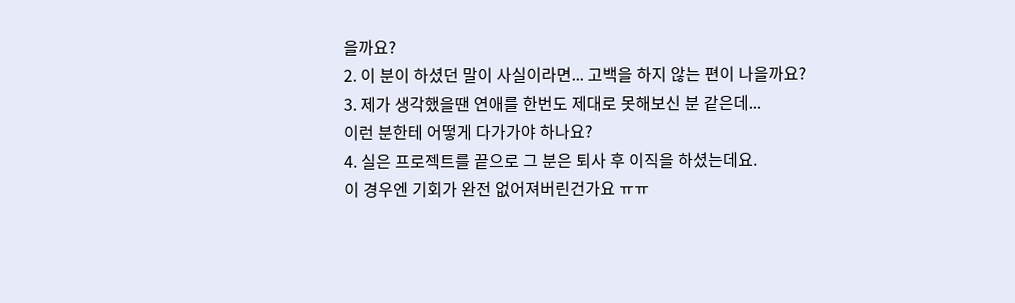을까요?
2. 이 분이 하셨던 말이 사실이라면... 고백을 하지 않는 편이 나을까요?
3. 제가 생각했을땐 연애를 한번도 제대로 못해보신 분 같은데...
이런 분한테 어떻게 다가가야 하나요?
4. 실은 프로젝트를 끝으로 그 분은 퇴사 후 이직을 하셨는데요.
이 경우엔 기회가 완전 없어져버린건가요 ㅠㅠ